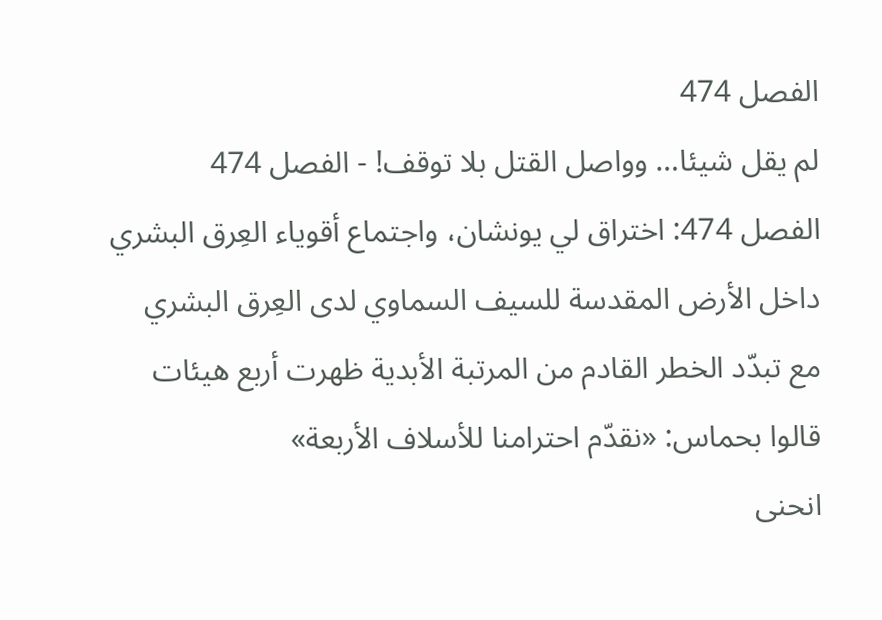الفصل 474
لم يقل شيئا… وواصل القتل بلا توقف! - الفصل 474
الفصل 474: اختراق لي يونشان، واجتماع أقوياء العِرق البشري
داخل الأرض المقدسة للسيف السماوي لدى العِرق البشري
مع تبدّد الخطر القادم من المرتبة الأبدية ظهرت أربع هيئات
قالوا بحماس: «نقدّم احترامنا للأسلاف الأربعة»
انحنى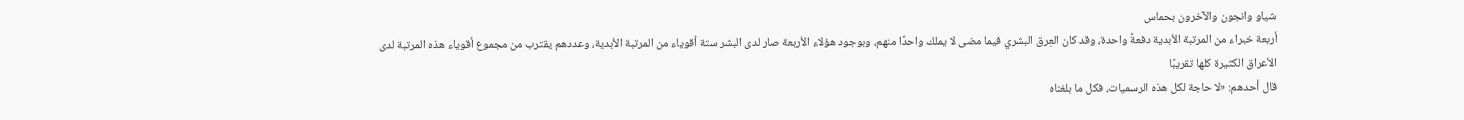شياو وانجون والآخرون بحماس
أربعة خبراء من المرتبة الأبدية دفعةً واحدة، وقد كان العِرق البشري فيما مضى لا يملك واحدًا منهم، وبوجود هؤلاء الأربعة صار لدى البشر ستة أقوياء من المرتبة الأبدية، وعددهم يقترب من مجموع أقوياء هذه المرتبة لدى الأعراق الكثيرة كلها تقريبًا
قال أحدهم: «لا حاجة لكل هذه الرسميات، فكل ما بلغناه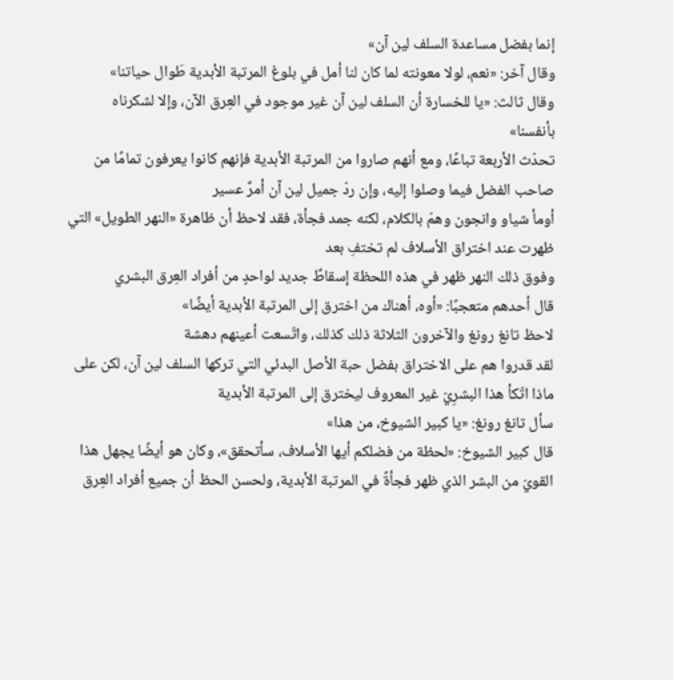إنما بفضل مساعدة السلف لين آن»
وقال آخر: «نعم، لولا معونته لما كان لنا أمل في بلوغ المرتبة الأبدية طَوال حياتنا»
وقال ثالث: «يا للخسارة أن السلف لين آن غير موجود في العِرق الآن، وإلا لشكرناه بأنفسنا»
تحدّث الأربعة تباعًا، ومع أنهم صاروا من المرتبة الأبدية فإنهم كانوا يعرفون تمامًا من صاحب الفضل فيما وصلوا إليه، وإن ردّ جميل لين آن أمرٌ عسير
أومأ شياو وانجون وهمّ بالكلام، لكنه جمد فجأة، فقد لاحظ أن ظاهرة «النهر الطويل» التي ظهرت عند اختراق الأسلاف لم تختفِ بعد
وفوق ذلك النهر ظهر في هذه اللحظة إسقاطٌ جديد لواحدٍ من أفراد العِرق البشري
قال أحدهم متعجبًا: «أوه، أهناك من اخترق إلى المرتبة الأبدية أيضًا»
لاحظ تانغ رونغ والآخرون الثلاثة ذلك كذلك، واتّسعت أعينهم دهشة
لقد قدروا هم على الاختراق بفضل حبة الأصل البدئي التي تركها السلف لين آن، لكن على ماذا اتّكأ هذا البشرِيّ غير المعروف ليخترق إلى المرتبة الأبدية
سأل تانغ رونغ: «يا كبير الشيوخ، من هذا»
قال كبير الشيوخ: «لحظة من فضلكم أيها الأسلاف، سأتحقق»، وكان هو أيضًا يجهل هذا القويّ من البشر الذي ظهر فجأةً في المرتبة الأبدية، ولحسن الحظ أن جميع أفراد العِرق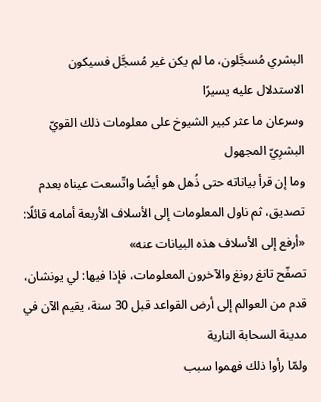البشري مُسجَّلون، ما لم يكن غير مُسجَّل فسيكون الاستدلال عليه يسيرًا
وسرعان ما عثر كبير الشيوخ على معلومات ذلك القويّ البشرِيّ المجهول
وما إن قرأ بياناته حتى ذُهل هو أيضًا واتّسعت عيناه بعدم تصديق، ثم ناول المعلومات إلى الأسلاف الأربعة أمامه قائلًا: «أرفع إلى الأسلاف هذه البيانات عنه»
تصفّح تانغ رونغ والآخرون المعلومات، فإذا فيها: لي يونشان، قدم من العوالم إلى أرض القواعد قبل 30 سنة، يقيم الآن في مدينة السحابة النارية
ولمّا رأوا ذلك فهموا سبب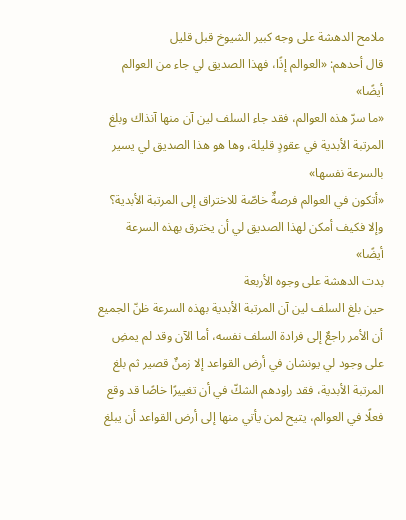ملامح الدهشة على وجه كبير الشيوخ قبل قليل
قال أحدهم: «العوالم إذًا، فهذا الصديق لي جاء من العوالم أيضًا»
«ما سرّ هذه العوالم، فقد جاء السلف لين آن منها آنذاك وبلغ المرتبة الأبدية في عقودٍ قليلة، وها هو هذا الصديق لي يسير بالسرعة نفسها»
«أتكون في العوالم فرصةٌ خاصّة للاختراق إلى المرتبة الأبدية؟ وإلا فكيف أمكن لهذا الصديق لي أن يخترق بهذه السرعة أيضًا»
بدت الدهشة على وجوه الأربعة
حين بلغ السلف لين آن المرتبة الأبدية بهذه السرعة ظنّ الجميع أن الأمر راجعٌ إلى فرادة السلف نفسه، أما الآن وقد لم يمضِ على وجود لي يونشان في أرض القواعد إلا زمنٌ قصير ثم بلغ المرتبة الأبدية، فقد راودهم الشكّ في أن تغييرًا خاصًا قد وقع فعلًا في العوالم، يتيح لمن يأتي منها إلى أرض القواعد أن يبلغ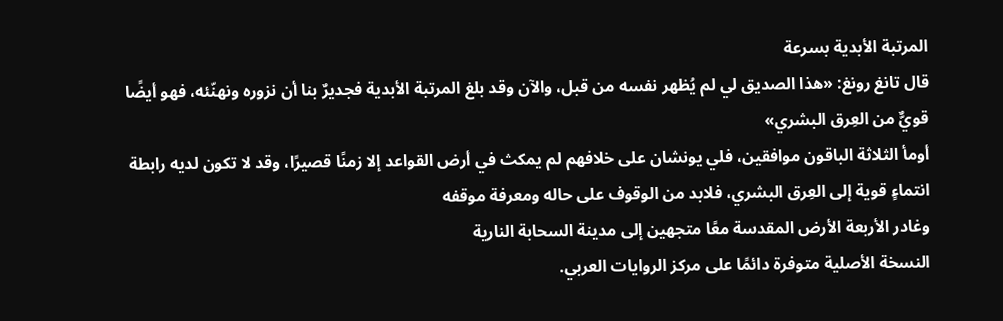المرتبة الأبدية بسرعة
قال تانغ رونغ: «هذا الصديق لي لم يُظهر نفسه من قبل، والآن وقد بلغ المرتبة الأبدية فجديرٌ بنا أن نزوره ونهنّئه، فهو أيضًا قويٌّ من العِرق البشري»
أومأ الثلاثة الباقون موافقين، فلي يونشان على خلافهم لم يمكث في أرض القواعد إلا زمنًا قصيرًا، وقد لا تكون لديه رابطة انتماءٍ قوية إلى العِرق البشري، فلابد من الوقوف على حاله ومعرفة موقفه
وغادر الأربعة الأرض المقدسة معًا متجهين إلى مدينة السحابة النارية
النسخة الأصلية متوفرة دائمًا على مركز الروايات العربي.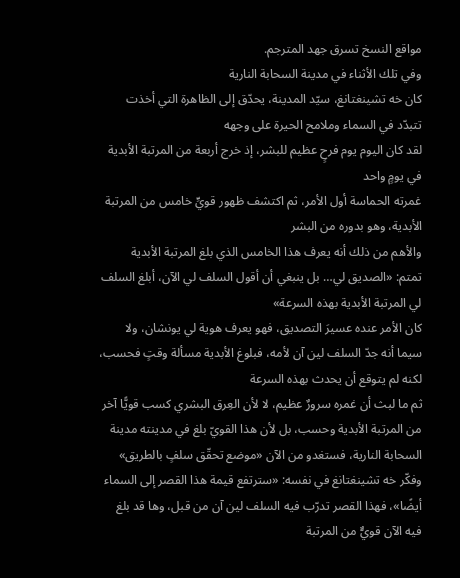مواقع النسخ تسرق جهد المترجم.
وفي تلك الأثناء في مدينة السحابة النارية
كان خه تشينغتانغ، سيّد المدينة، يحدّق إلى الظاهرة التي أخذت تتبدّد في السماء وملامح الحيرة على وجهه
لقد كان اليوم يوم فرحٍ عظيم للبشر، إذ خرج أربعة من المرتبة الأبدية في يومٍ واحد
غمرته الحماسة أول الأمر، ثم اكتشف ظهور قويٍّ خامس من المرتبة الأبدية، وهو بدوره من البشر
والأهم من ذلك أنه يعرف هذا الخامس الذي بلغ المرتبة الأبدية
تمتم: «الصديق لي… بل ينبغي أن أقول السلف لي الآن، أبلغ السلف لي المرتبة الأبدية بهذه السرعة»
كان الأمر عنده عسيرَ التصديق، فهو يعرف هوية لي يونشان، ولا سيما أنه جدّ السلف لين آن لأمه، فبلوغ الأبدية مسألة وقتٍ فحسب، لكنه لم يتوقع أن يحدث بهذه السرعة
ثم ما لبث أن غمره سرورٌ عظيم، لا لأن العِرق البشري كسب قويًّا آخر من المرتبة الأبدية وحسب، بل لأن هذا القويّ بلغ في مدينته مدينة السحابة النارية، فستغدو من الآن «موضع تحقّق سلفٍ بالطريق»
وفكّر خه تشينغتانغ في نفسه: «سترتفع قيمة هذا القصر إلى السماء أيضًا»، فهذا القصر تدرّب فيه السلف لين آن من قبل، وها قد بلغ فيه الآن قويٌّ من المرتبة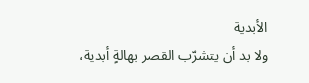الأبدية
ولا بد أن يتشرّب القصر بهالةٍ أبدية،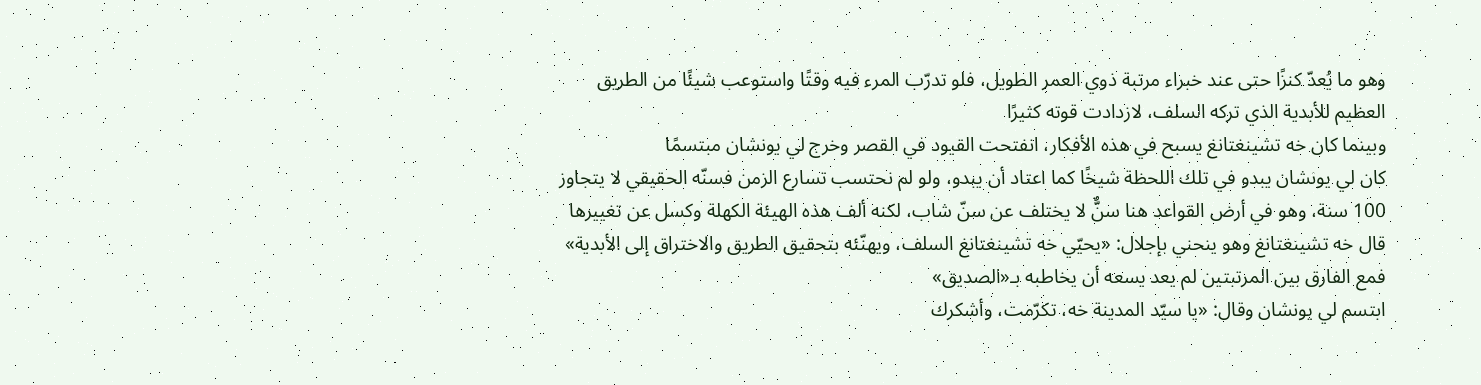وهو ما يُعدّ كنزًا حتى عند خبراء مرتبة ذوي العمر الطويل، فلو تدرّب المرء فيه وقتًا واستوعب شيئًا من الطريق العظيم للأبدية الذي تركه السلف، لازدادت قوته كثيرًا
وبينما كان خه تشينغتانغ يسبح في هذه الأفكار، انفتحت القيود في القصر وخرج لي يونشان مبتسمًا
كان لي يونشان يبدو في تلك اللحظة شيخًا كما اعتاد أن يبدو، ولو لم نحتسب تسارع الزمن فسنّه الحقيقي لا يتجاوز 100 سنة، وهو في أرض القواعد هنا سنٌّ لا يختلف عن سنّ شاب، لكنه ألف هذه الهيئة الكهلة وكسل عن تغييرها
قال خه تشينغتانغ وهو ينحني بإجلال: «يحيّي خه تشينغتانغ السلف، ويهنّئه بتحقيق الطريق والاختراق إلى الأبدية»
فمع الفارق بين المرتبتين لم يعد يسعه أن يخاطبه بـ«الصديق»
ابتسم لي يونشان وقال: «يا سيّد المدينة خه، تكرّمت، وأشكرك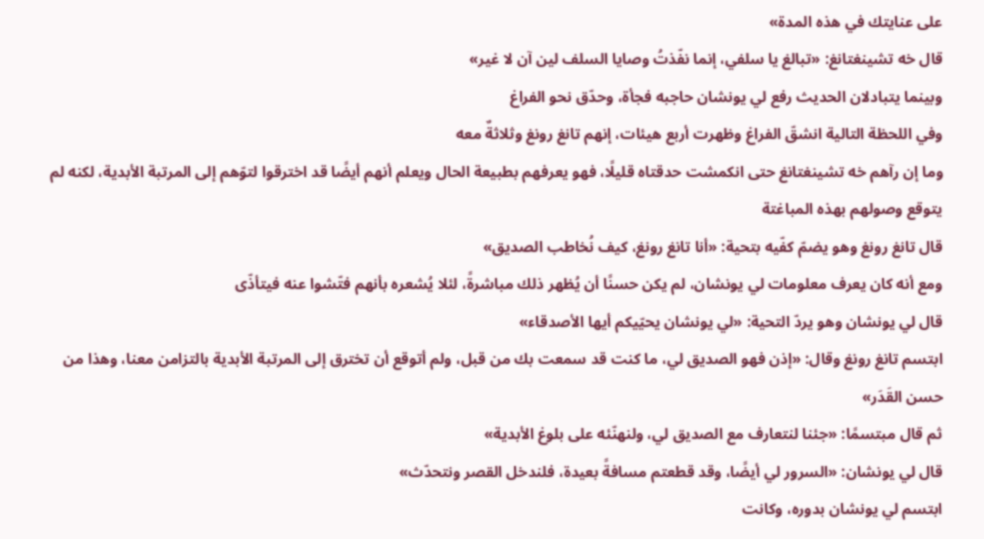على عنايتك في هذه المدة»
قال خه تشينغتانغ: «تبالغ يا سلفي، إنما نفّذتُ وصايا السلف لين آن لا غير»
وبينما يتبادلان الحديث رفع لي يونشان حاجبه فجأة، وحدّق نحو الفراغ
وفي اللحظة التالية انشقّ الفراغ وظهرت أربع هيئات، إنهم تانغ رونغ وثلاثةٌ معه
وما إن رآهم خه تشينغتانغ حتى انكمشت حدقتاه قليلًا، فهو يعرفهم بطبيعة الحال ويعلم أنهم أيضًا قد اخترقوا لتوّهم إلى المرتبة الأبدية، لكنه لم يتوقع وصولهم بهذه المباغتة
قال تانغ رونغ وهو يضمّ كفّيه بتحية: «أنا تانغ رونغ، كيف نُخاطب الصديق»
ومع أنه كان يعرف معلومات لي يونشان، لم يكن حسنًا أن يُظهر ذلك مباشرةً، لئلا يُشعره بأنهم فتّشوا عنه فيتأذّى
قال لي يونشان وهو يردّ التحية: «لي يونشان يحيّيكم أيها الأصدقاء»
ابتسم تانغ رونغ وقال: «إذن فهو الصديق لي، ما كنت قد سمعت بك من قبل، ولم أتوقع أن تخترق إلى المرتبة الأبدية بالتزامن معنا، وهذا من حسن القَدَر»
ثم قال مبتسمًا: «جئنا لنتعارف مع الصديق لي، ولنهنّئه على بلوغ الأبدية»
قال لي يونشان: «السرور لي أيضًا، وقد قطعتم مسافةً بعيدة، فلندخل القصر ونتحدّث»
ابتسم لي يونشان بدوره، وكانت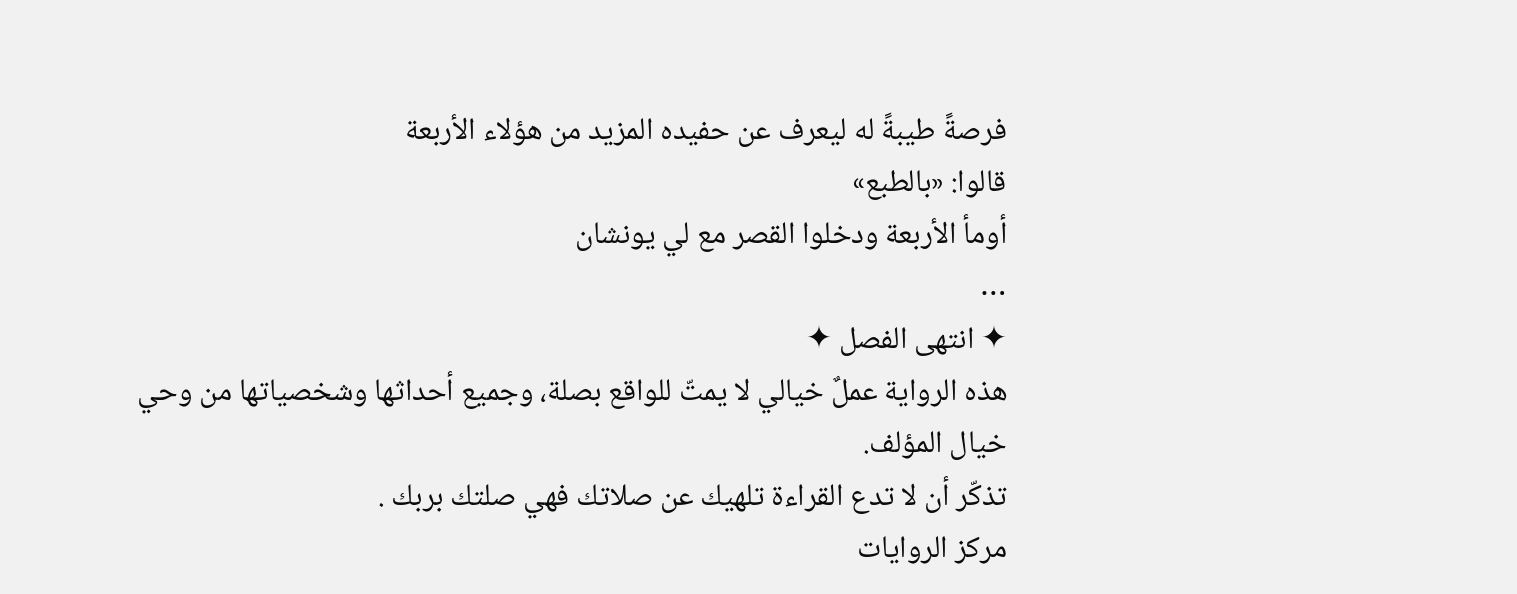فرصةً طيبةً له ليعرف عن حفيده المزيد من هؤلاء الأربعة
قالوا: «بالطبع»
أومأ الأربعة ودخلوا القصر مع لي يونشان
…
✦ انتهى الفصل ✦
هذه الرواية عملٌ خيالي لا يمتّ للواقع بصلة، وجميع أحداثها وشخصياتها من وحي خيال المؤلف.
تذكّر أن لا تدع القراءة تلهيك عن صلاتك فهي صلتك بربك .
مركز الروايات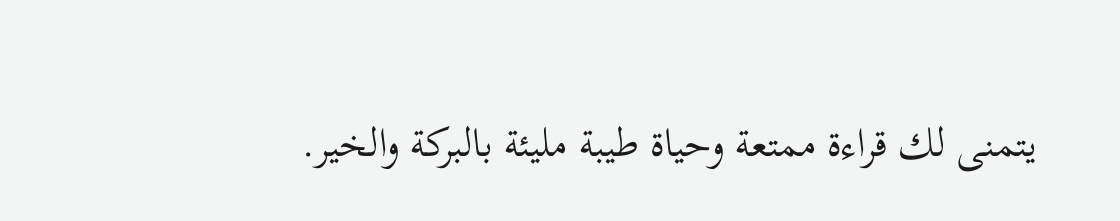يتمنى لك قراءة ممتعة وحياة طيبة مليئة بالبركة والخير.